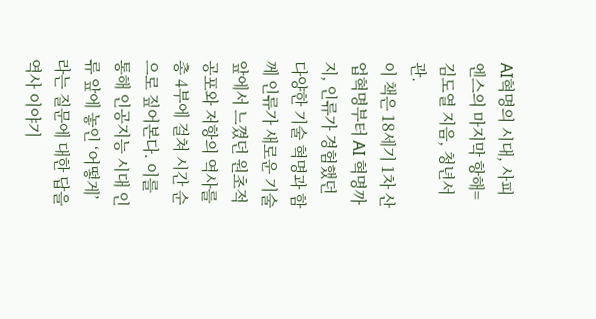AI혁명의 시대, 사피엔스의 마지막 항해=김도열 지음, 청년서관.
이 책은 18세기 1차 산업혁명부터 AI 혁명까지, 인류가 경험했던 다양한 기술 혁명과 함께 인류가 새로운 기술 앞에서 느꼈던 원초적 공포와 저항의 역사를 총 4부에 걸쳐 시간 순으로 짚어본다. 이를 통해 인공지능 시대 인류 앞에 놓인 ‘어떻게’라는 질문에 대한 답을 역사 이야기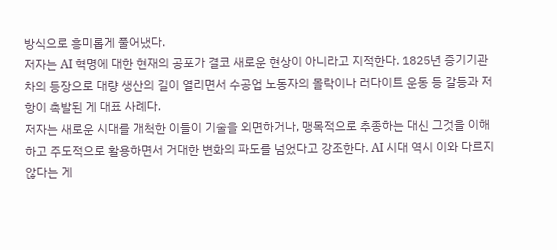방식으로 흥미롭게 풀어냈다.
저자는 AI 혁명에 대한 현재의 공포가 결코 새로운 현상이 아니라고 지적한다. 1825년 증기기관차의 등장으로 대량 생산의 길이 열리면서 수공업 노동자의 몰락이나 러다이트 운동 등 갈등과 저항이 촉발된 게 대표 사례다.
저자는 새로운 시대를 개척한 이들이 기술을 외면하거나, 맹목적으로 추종하는 대신 그것을 이해하고 주도적으로 활용하면서 거대한 변화의 파도를 넘었다고 강조한다. AI 시대 역시 이와 다르지 않다는 게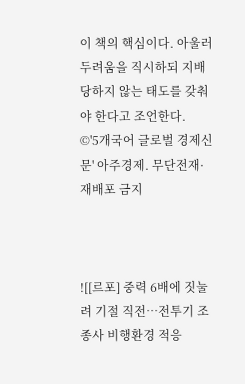이 책의 핵심이다. 아울러 두려움을 직시하되 지배당하지 않는 태도를 갖춰야 한다고 조언한다.
©'5개국어 글로벌 경제신문' 아주경제. 무단전재·재배포 금지



![[르포] 중력 6배에 짓눌려 기절 직전…전투기 조종사 비행환경 적응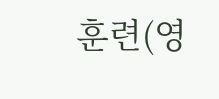훈련(영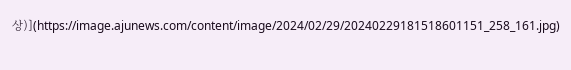상)](https://image.ajunews.com/content/image/2024/02/29/20240229181518601151_258_161.jpg)